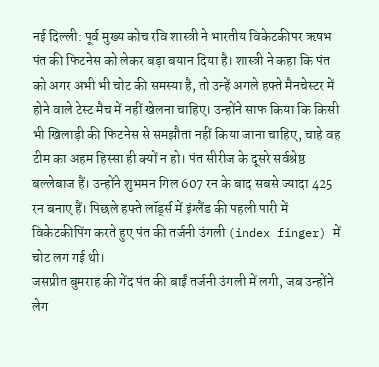नई दिल्ली: पूर्व मुख्य कोच रवि शास्त्री ने भारतीय विकेटकीपर ऋषभ पंत की फिटनेस को लेकर बड़ा बयान दिया है। शास्त्री ने कहा कि पंत को अगर अभी भी चोट की समस्या है, तो उन्हें अगले हफ्ते मैनचेस्टर में होने वाले टेस्ट मैच में नहीं खेलना चाहिए। उन्होंने साफ किया कि किसी भी खिलाड़ी की फिटनेस से समझौता नहीं किया जाना चाहिए, चाहे वह टीम का अहम हिस्सा ही क्यों न हो। पंत सीरीज के दूसरे सर्वश्रेष्ठ बल्लेबाज हैं। उन्होंने शुभमन गिल 607 रन के बाद सबसे ज्यादा 425 रन बनाए हैं। पिछले हफ्ते लॉर्ड्स में इंग्लैंड की पहली पारी में विकेटकीपिंग करते हुए पंत की तर्जनी उंगली (index finger) में चोट लग गई थी।
जसप्रीत बुमराह की गेंद पंत की बाईं तर्जनी उंगली में लगी, जब उन्होंने लेग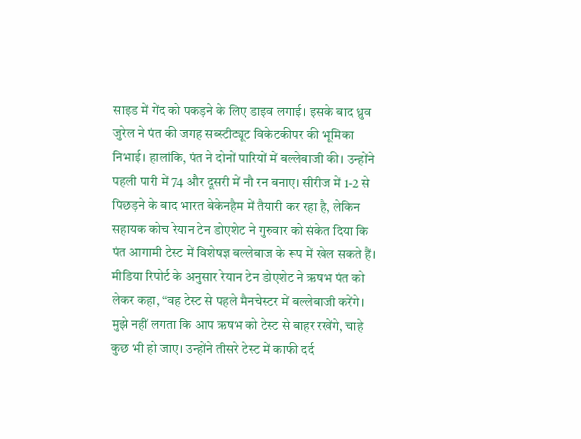साइड में गेंद को पकड़ने के लिए डाइव लगाई। इसके बाद ध्रुव जुरेल ने पंत की जगह सब्स्टीट्यूट विकेटकीपर की भूमिका निभाई। हालांकि, पंत ने दोनों पारियों में बल्लेबाजी की। उन्होंने पहली पारी में 74 और दूसरी में नौ रन बनाए। सीरीज में 1-2 से पिछड़ने के बाद भारत बेकेनहैम में तैयारी कर रहा है, लेकिन सहायक कोच रेयान टेन डोएशेट ने गुरुवार को संकेत दिया कि पंत आगामी टेस्ट में विशेषज्ञ बल्लेबाज के रूप में खेल सकते हैं।
मीडिया रिपोर्ट के अनुसार रेयान टेन डोएशेट ने ऋषभ पंत को लेकर कहा, “वह टेस्ट से पहले मैनचेस्टर में बल्लेबाजी करेंगे। मुझे नहीं लगता कि आप ऋषभ को टेस्ट से बाहर रखेंगे, चाहे कुछ भी हो जाए। उन्होंने तीसरे टेस्ट में काफी दर्द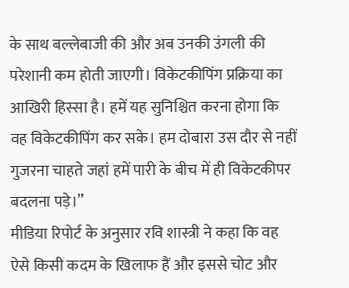के साथ बल्लेबाजी की और अब उनकी उंगली की परेशानी कम होती जाएगी। विकेटकीपिंग प्रक्रिया का आखिरी हिस्सा है। हमें यह सुनिश्चित करना होगा कि वह विकेटकीपिंग कर सके। हम दोबारा उस दौर से नहीं गुजरना चाहते जहां हमें पारी के बीच में ही विकेटकीपर बदलना पड़े।”
मीडिया रिपोर्ट के अनुसार रवि शास्त्री ने कहा कि वह ऐसे किसी कदम के खिलाफ हैं और इससे चोट और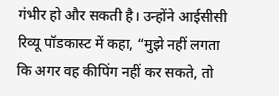गंभीर हो और सकती है। उन्होंने आईसीसी रिव्यू पॉडकास्ट में कहा, “मुझे नहीं लगता कि अगर वह कीपिंग नहीं कर सकते, तो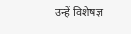उन्हें विशेषज्ञ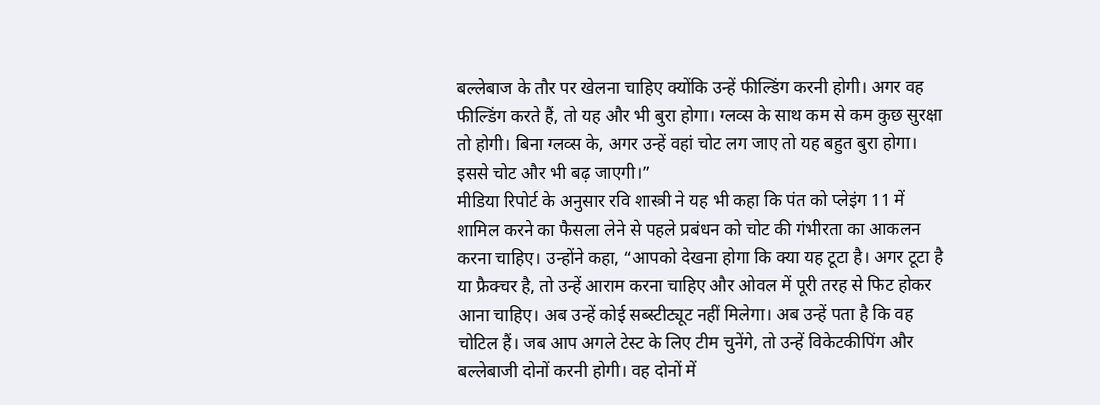बल्लेबाज के तौर पर खेलना चाहिए क्योंकि उन्हें फील्डिंग करनी होगी। अगर वह फील्डिंग करते हैं, तो यह और भी बुरा होगा। ग्लव्स के साथ कम से कम कुछ सुरक्षा तो होगी। बिना ग्लव्स के, अगर उन्हें वहां चोट लग जाए तो यह बहुत बुरा होगा। इससे चोट और भी बढ़ जाएगी।”
मीडिया रिपोर्ट के अनुसार रवि शास्त्री ने यह भी कहा कि पंत को प्लेइंग 11 में शामिल करने का फैसला लेने से पहले प्रबंधन को चोट की गंभीरता का आकलन करना चाहिए। उन्होंने कहा, “आपको देखना होगा कि क्या यह टूटा है। अगर टूटा है या फ्रैक्चर है, तो उन्हें आराम करना चाहिए और ओवल में पूरी तरह से फिट होकर आना चाहिए। अब उन्हें कोई सब्स्टीट्यूट नहीं मिलेगा। अब उन्हें पता है कि वह चोटिल हैं। जब आप अगले टेस्ट के लिए टीम चुनेंगे, तो उन्हें विकेटकीपिंग और बल्लेबाजी दोनों करनी होगी। वह दोनों में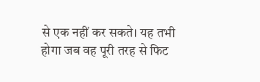से एक नहीं कर सकते। यह तभी होगा जब वह पूरी तरह से फिट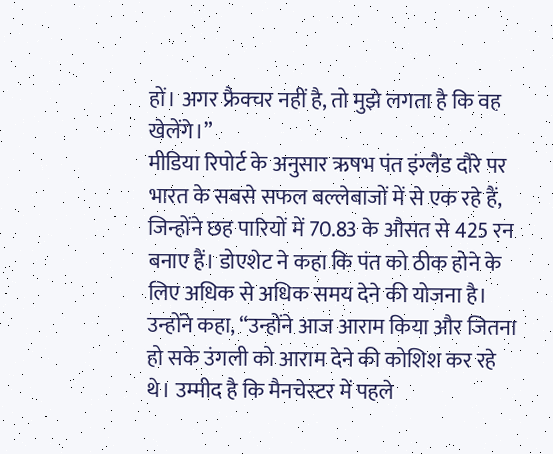हों। अगर फ्रैक्चर नहीं है, तो मुझे लगता है कि वह खेलेंगे।”
मीडिया रिपोर्ट के अनुसार ऋषभ पंत इंग्लैंड दौरे पर भारत के सबसे सफल बल्लेबाजों में से एक रहे हैं, जिन्होंने छह पारियों में 70.83 के औसत से 425 रन बनाए हैं। डोएशेट ने कहा कि पंत को ठीक होने के लिए अधिक से अधिक समय देने की योजना है। उन्होंने कहा, “उन्होंने आज आराम किया और जितना हो सके उंगली को आराम देने की कोशिश कर रहे थे। उम्मीद है कि मैनचेस्टर में पहले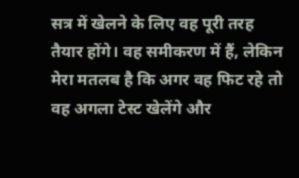सत्र में खेलने के लिए वह पूरी तरह तैयार होंगे। वह समीकरण में हैं, लेकिन मेरा मतलब है कि अगर वह फिट रहे तो वह अगला टेस्ट खेलेंगे और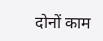दोनों काम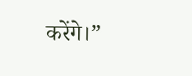करेंगे।”